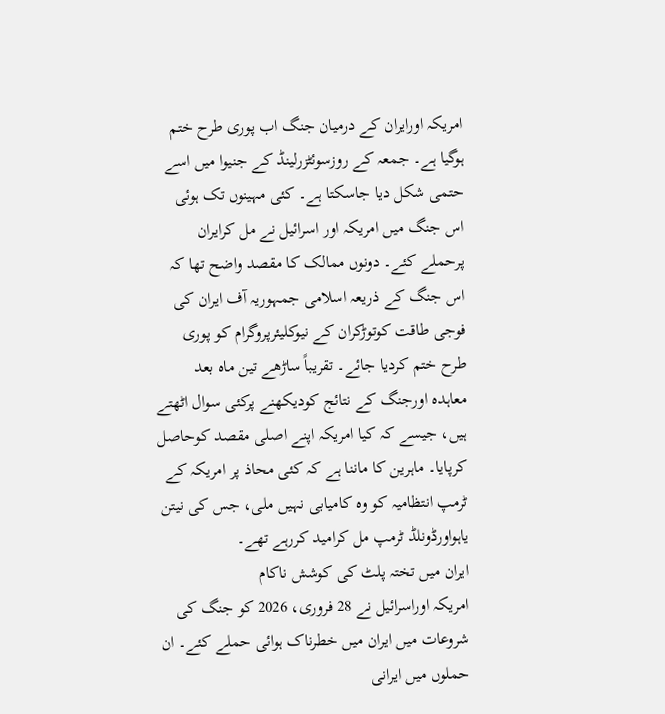امریکہ اورایران کے درمیان جنگ اب پوری طرح ختم ہوگیا ہے۔ جمعہ کے روزسوئٹزرلینڈ کے جنیوا میں اسے حتمی شکل دیا جاسکتا ہے۔ کئی مہینوں تک ہوئی اس جنگ میں امریکہ اور اسرائیل نے مل کرایران پرحملے کئے۔ دونوں ممالک کا مقصد واضح تھا کہ اس جنگ کے ذریعہ اسلامی جمہوریہ آف ایران کی فوجی طاقت کوتوڑکران کے نیوکلیئرپروگرام کو پوری طرح ختم کردیا جائے۔ تقریباً ساڑھے تین ماہ بعد معاہدہ اورجنگ کے نتائج کودیکھنے پرکئی سوال اٹھتے ہیں، جیسے کہ کیا امریکہ اپنے اصلی مقصد کوحاصل کرپایا۔ ماہرین کا ماننا ہے کہ کئی محاذ پر امریکہ کے ٹرمپ انتظامیہ کو وہ کامیابی نہیں ملی، جس کی نیتن یاہواورڈونلڈ ٹرمپ مل کرامید کررہے تھے۔
ایران میں تختہ پلٹ کی کوشش ناکام
امریکہ اوراسرائیل نے 28 فروری، 2026 کو جنگ کی شروعات میں ایران میں خطرناک ہوائی حملے کئے۔ ان حملوں میں ایرانی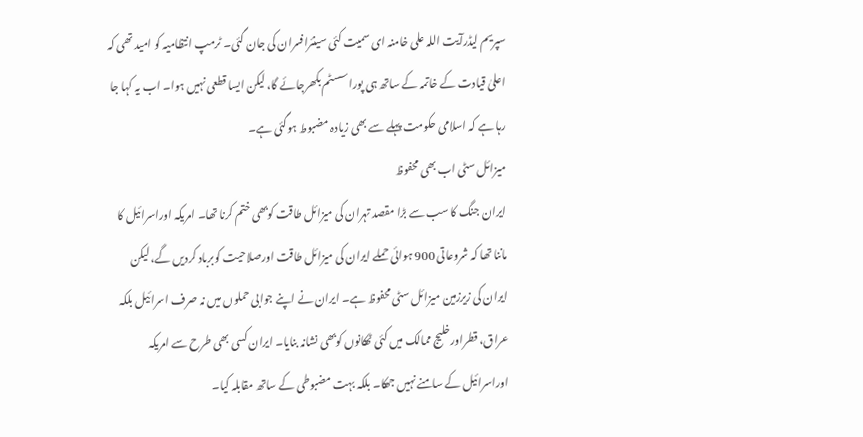سپریم لیڈرآیت اللہ علی خامنہ ای سمیت کئی سینئرافسران کی جان گئی۔ ٹرمپ انتظامیہ کو امید تھی کہ اعلیٰ قیادت کے خاتمہ کے ساتھ ہی پورا سسٹم بکھرجائے گا، لیکن ایسا قطعی نہیں ہوا۔ اب یہ کہا جا رہا ہے کہ اسلامی حکومت پہلے سے بھی زیادہ مضبوط ہوگئی ہے۔
میزائل سٹی اب بھی محفوظ
ایران جنگ کا سب سے بڑا مقصد تہران کی میزائل طاقت کوبھی ختم کرنا تھا۔ امریکہ اوراسرائیل کا ماننا تھا کہ شروعاتی 900 ہوائی حملے ایران کی میزائل طاقت اورصلاحیت کوبرباد کردیں گے، لیکن ایران کی زیرزمین میزائل سٹی محفوظ ہے۔ ایران نے اپنے جوابی حملوں میں نہ صرف اسرائیل بلکہ عراق، قطراورخلیج ممالک میں کئی ٹھکانوں کوبھی نشانہ بنایا۔ ایران کسی بھی طرح سے امریکہ اوراسرائیل کے سامنے نہیں جھکا۔ بلکہ بہت مضبوطی کے ساتھ مقابلہ کیا۔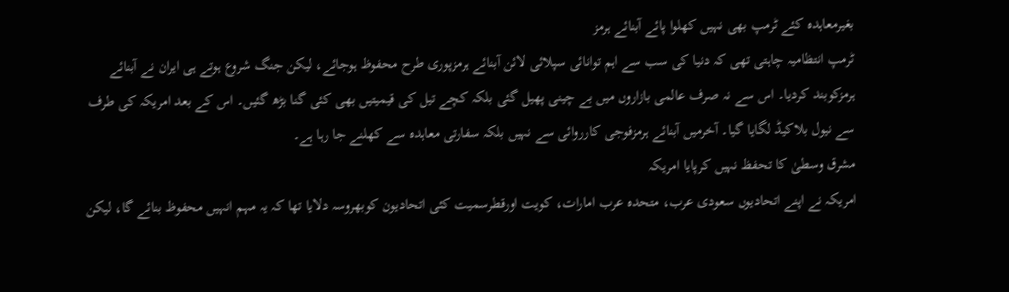بغیرمعاہدہ کئے ٹرمپ بھی نہیں کھلوا پائے آبنائے ہرمز
ٹرمپ انتظامیہ چاہتی تھی کہ دنیا کی سب سے اہم توانائی سپلائی لائن آبنائے ہرمزپوری طرح محفوظ ہوجائے، لیکن جنگ شروع ہوتے ہی ایران نے آبنائے ہرمزکوبند کردیا۔ اس سے نہ صرف عالمی بازاروں میں بے چینی پھیل گئی بلکہ کچے تیل کی قیمیتیں بھی کئی گنا بڑھ گئیں۔ اس کے بعد امریکہ کی طرف سے نیول بلاکیڈ لگایا گیا۔ آخرمیں آبنائے ہرمزفوجی کارروائی سے نہیں بلکہ سفارتی معاہدہ سے کھلنے جا رہا ہے۔
مشرق وسطیٰ کا تحفظ نہیں کرپایا امریکہ
امریکہ نے اپنے اتحادیوں سعودی عرب، متحدہ عرب امارات، کویت اورقطرسمیت کئی اتحادیون کوبھروسہ دلایا تھا کہ یہ مہم انہیں محفوظ بنائے گا، لیکن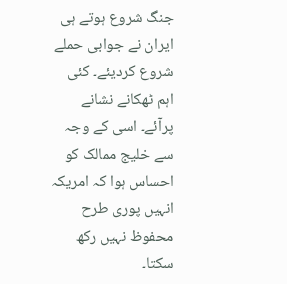جنگ شروع ہوتے ہی ایران نے جوابی حملے شروع کردیئے۔ کئی اہم ٹھکانے نشانے پرآئے۔ اسی کے وجہ سے خلیج ممالک کو احساس ہوا کہ امریکہ انہیں پوری طرح محفوظ نہیں رکھ سکتا۔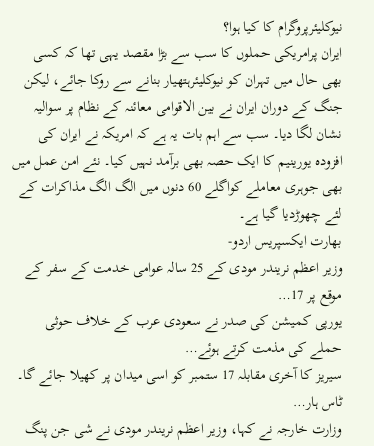نیوکلیئرپروگرام کا کیا ہوا؟
ایران پرامریکی حملوں کا سب سے بڑا مقصد یہی تھا کہ کسی بھی حال میں تہران کو نیوکلیئرہتھیار بنانے سے روکا جائے، لیکن جنگ کے دوران ایران نے بین الاقوامی معائنہ کے نظام پر سوالیہ نشان لگا دیا۔ سب سے اہم بات یہ ہے کہ امریکہ نے ایران کی افزودہ یورینیم کا ایک حصہ بھی برآمد نہیں کیا۔ نئے امن عمل میں بھی جوہری معاملے کواگلے 60 دنوں میں الگ الگ مذاکرات کے لئے چھوڑدیا گیا ہے۔
بھارت ایکسپریس اردو-
وزیر اعظم نریندر مودی کے 25 سالہ عوامی خدمت کے سفر کے موقع پر 17…
یورپی کمیشن کی صدر نے سعودی عرب کے خلاف حوثی حملے کی مذمت کرتے ہوئے…
سیریز کا آخری مقابلہ 17 ستمبر کو اسی میدان پر کھیلا جائے گا۔ ٹاس ہار…
وزارت خارجہ نے کہا، وزیر اعظم نریندر مودی نے شی جن پنگ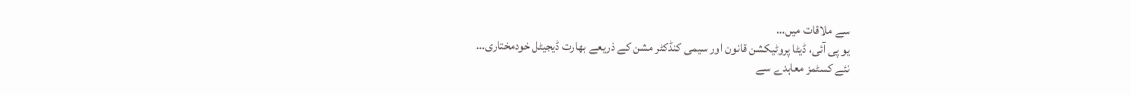سے ملاقات میں…
یو پی آئی، ڈیٹا پروٹیکشن قانون اور سیمی کنڈکٹر مشن کے ذریعے بھارت ڈیجیٹل خودمختاری…
نئے کسٹمز معاہدے سے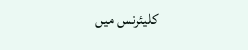کلیئرنس میں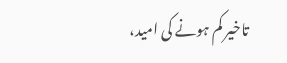تاخیر کم ہونے کی امید،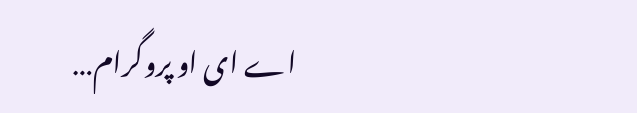اے ای او پروگرام…